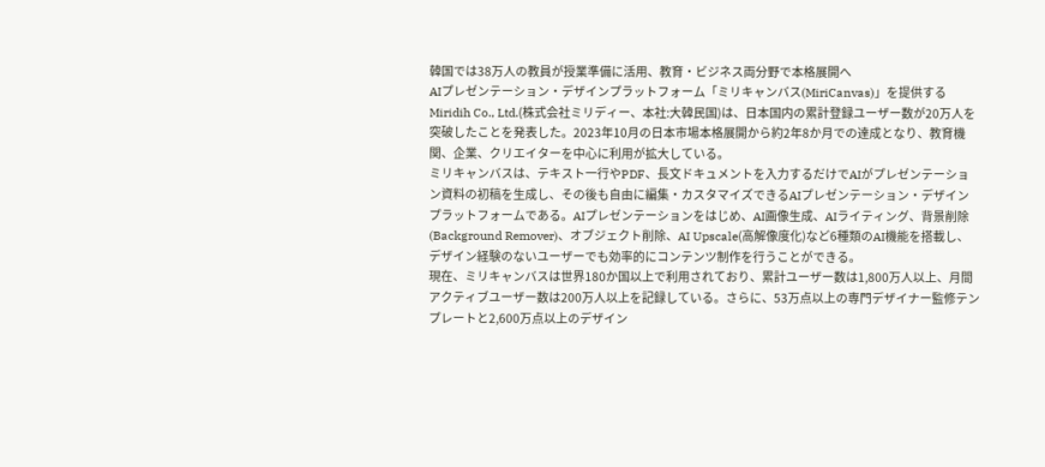韓国では38万人の教員が授業準備に活用、教育・ビジネス両分野で本格展開へ
AIプレゼンテーション・デザインプラットフォーム「ミリキャンバス(MiriCanvas)」を提供するMiridih Co., Ltd.(株式会社ミリディー、本社:大韓民国)は、日本国内の累計登録ユーザー数が20万人を突破したことを発表した。2023年10月の日本市場本格展開から約2年8か月での達成となり、教育機関、企業、クリエイターを中心に利用が拡大している。
ミリキャンバスは、テキスト一行やPDF、長文ドキュメントを入力するだけでAIがプレゼンテーション資料の初稿を生成し、その後も自由に編集・カスタマイズできるAIプレゼンテーション・デザインプラットフォームである。AIプレゼンテーションをはじめ、AI画像生成、AIライティング、背景削除(Background Remover)、オブジェクト削除、AI Upscale(高解像度化)など6種類のAI機能を搭載し、デザイン経験のないユーザーでも効率的にコンテンツ制作を行うことができる。
現在、ミリキャンバスは世界180か国以上で利用されており、累計ユーザー数は1,800万人以上、月間アクティブユーザー数は200万人以上を記録している。さらに、53万点以上の専門デザイナー監修テンプレートと2,600万点以上のデザイン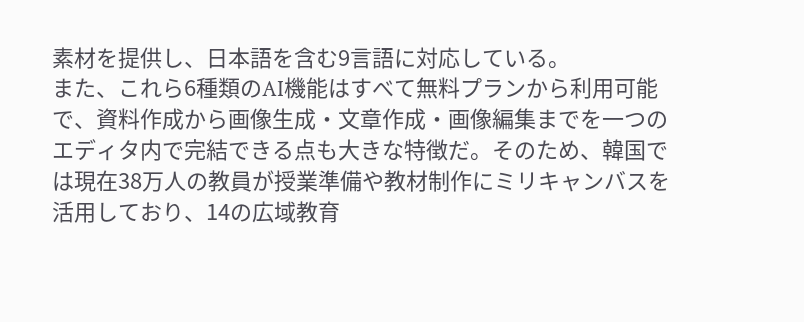素材を提供し、日本語を含む9言語に対応している。
また、これら6種類のAI機能はすべて無料プランから利用可能で、資料作成から画像生成・文章作成・画像編集までを一つのエディタ内で完結できる点も大きな特徴だ。そのため、韓国では現在38万人の教員が授業準備や教材制作にミリキャンバスを活用しており、14の広域教育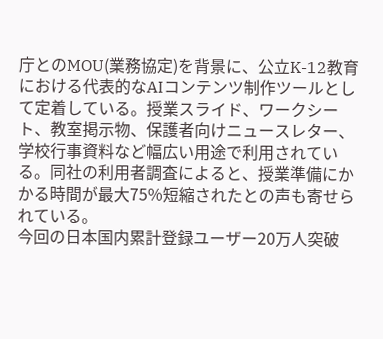庁とのMOU(業務協定)を背景に、公立K-12教育における代表的なAIコンテンツ制作ツールとして定着している。授業スライド、ワークシート、教室掲示物、保護者向けニュースレター、学校行事資料など幅広い用途で利用されている。同社の利用者調査によると、授業準備にかかる時間が最大75%短縮されたとの声も寄せられている。
今回の日本国内累計登録ユーザー20万人突破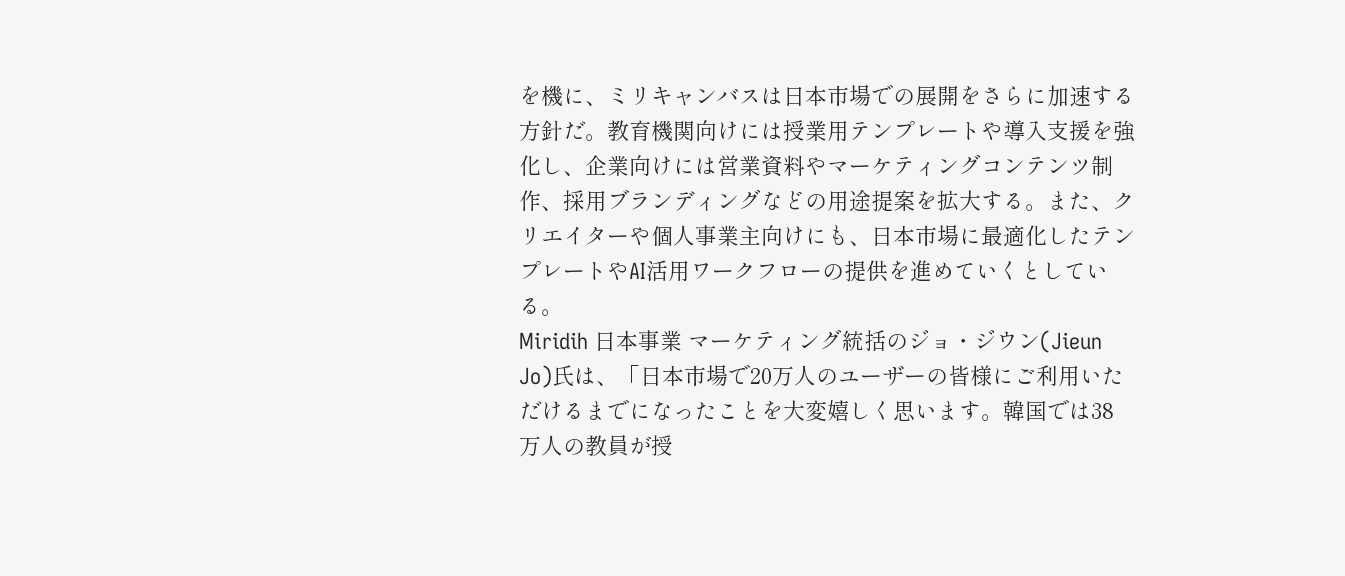を機に、ミリキャンバスは日本市場での展開をさらに加速する方針だ。教育機関向けには授業用テンプレートや導入支援を強化し、企業向けには営業資料やマーケティングコンテンツ制作、採用ブランディングなどの用途提案を拡大する。また、クリエイターや個人事業主向けにも、日本市場に最適化したテンプレートやAI活用ワークフローの提供を進めていくとしている。
Miridih 日本事業 マーケティング統括のジョ・ジウン(Jieun Jo)氏は、「日本市場で20万人のユーザーの皆様にご利用いただけるまでになったことを大変嬉しく思います。韓国では38万人の教員が授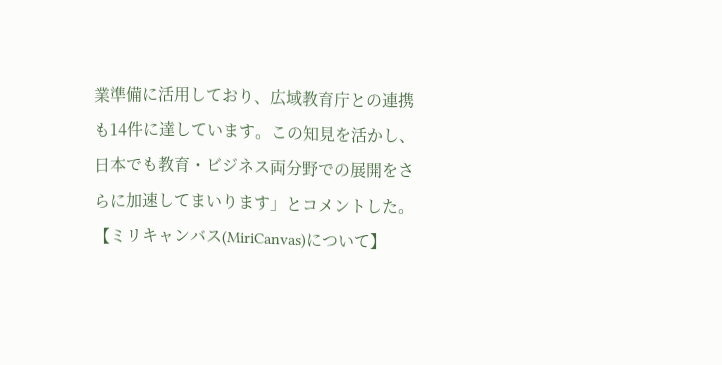業準備に活用しており、広域教育庁との連携も14件に達しています。この知見を活かし、日本でも教育・ビジネス両分野での展開をさらに加速してまいります」とコメントした。
【ミリキャンバス(MiriCanvas)について】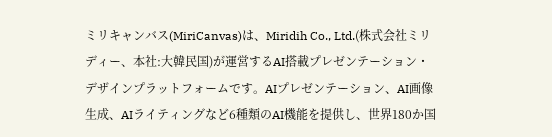ミリキャンバス(MiriCanvas)は、Miridih Co., Ltd.(株式会社ミリディー、本社:大韓民国)が運営するAI搭載プレゼンテーション・デザインプラットフォームです。AIプレゼンテーション、AI画像生成、AIライティングなど6種類のAI機能を提供し、世界180か国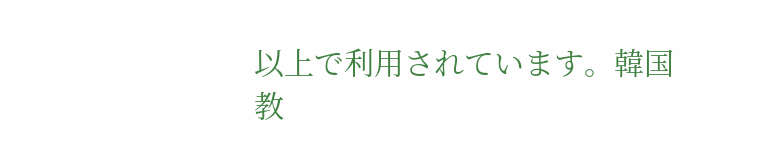以上で利用されています。韓国教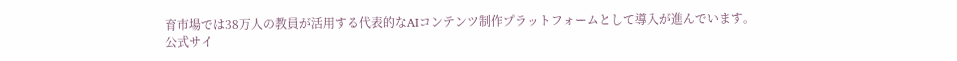育市場では38万人の教員が活用する代表的なAIコンテンツ制作プラットフォームとして導入が進んでいます。
公式サイ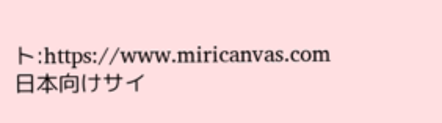ト:https://www.miricanvas.com
日本向けサイ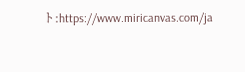ト:https://www.miricanvas.com/ja